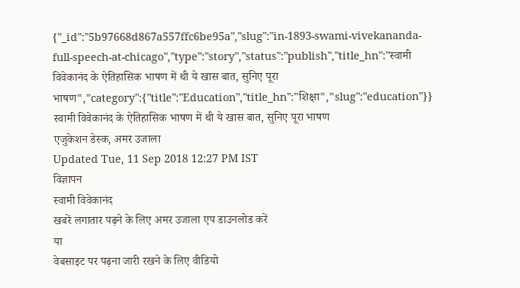{"_id":"5b97668d867a557ffc6be95a","slug":"in-1893-swami-vivekananda-full-speech-at-chicago","type":"story","status":"publish","title_hn":"स्वामी विवेकानंद के ऐतिहासिक भाषण में थी ये खास बात, सुनिए पूरा भाषण","category":{"title":"Education","title_hn":"शिक्षा","slug":"education"}}
स्वामी विवेकानंद के ऐतिहासिक भाषण में थी ये खास बात, सुनिए पूरा भाषण
एजुकेशन डेस्क, अमर उजाला
Updated Tue, 11 Sep 2018 12:27 PM IST
विज्ञापन
स्वामी विवेकानंद
खबरें लगातार पढ़ने के लिए अमर उजाला एप डाउनलोड करें
या
वेबसाइट पर पढ़ना जारी रखने के लिए वीडियो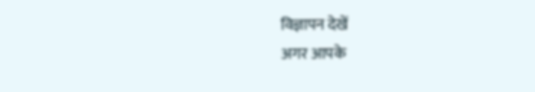विज्ञापन देखें
अगर आपके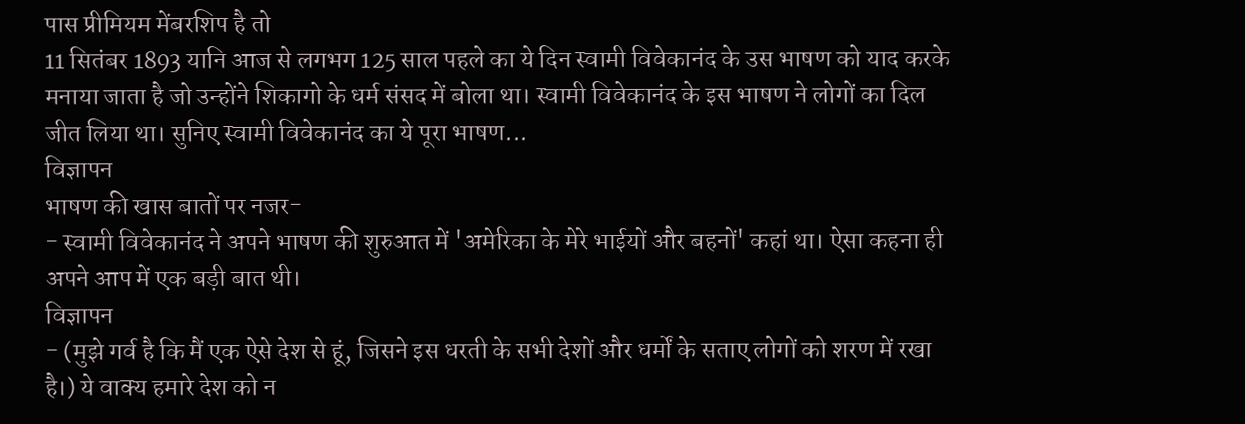पास प्रीमियम मेंबरशिप है तो
11 सितंबर 1893 यानि आज से लगभग 125 साल पहले का ये दिन स्वामी विवेकानंद के उस भाषण को याद करके मनाया जाता है जो उन्होंने शिकागो के धर्म संसद में बोला था। स्वामी विवेकानंद के इस भाषण ने लोगों का दिल जीत लिया था। सुनिए स्वामी विवेकानंद का ये पूरा भाषण...
विज्ञापन
भाषण की खास बातों पर नजर-
- स्वामी विवेकानंद ने अपने भाषण की शुरुआत में 'अमेरिका के मेरे भाईयों और बहनों' कहां था। ऐसा कहना ही अपने आप में एक बड़ी बात थी।
विज्ञापन
- (मुझे गर्व है कि मैं एक ऐसे देश से हूं, जिसने इस धरती के सभी देशों और धर्मों के सताए लोगों को शरण में रखा है।) ये वाक्य हमारे देश को न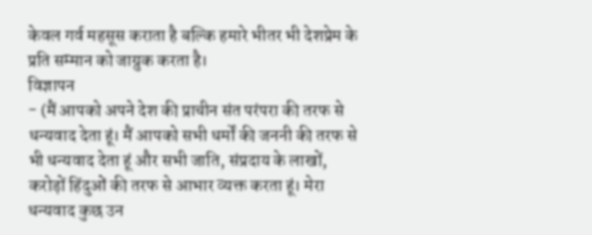केवल गर्व महसूस कराता है बल्कि हमारे भीतर भी देशप्रेम के प्रति सम्मान को जाग्रुक करता है।
विज्ञापन
- (मैं आपको अपने देश की प्राचीन संत परंपरा की तरफ से धन्यवाद देता हूं। मैं आपको सभी धर्मों की जननी की तरफ से भी धन्यवाद देता हूं और सभी जाति, संप्रदाय के लाखों, करोड़ों हिंदुओं की तरफ से आभार व्यक्त करता हूं। मेरा धन्यवाद कुछ उन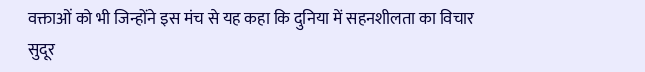वक्ताओं को भी जिन्होंने इस मंच से यह कहा कि दुनिया में सहनशीलता का विचार सुदूर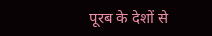पूरब के देशों से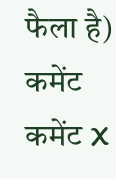फैला है)
कमेंट
कमेंट X